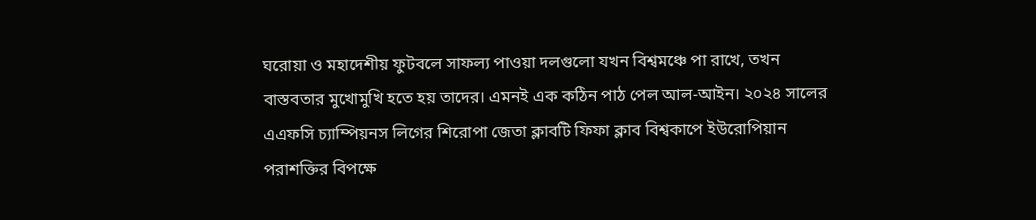ঘরোয়া ও মহাদেশীয় ফুটবলে সাফল্য পাওয়া দলগুলো যখন বিশ্বমঞ্চে পা রাখে, তখন বাস্তবতার মুখোমুখি হতে হয় তাদের। এমনই এক কঠিন পাঠ পেল আল-আইন। ২০২৪ সালের এএফসি চ্যাম্পিয়নস লিগের শিরোপা জেতা ক্লাবটি ফিফা ক্লাব বিশ্বকাপে ইউরোপিয়ান পরাশক্তির বিপক্ষে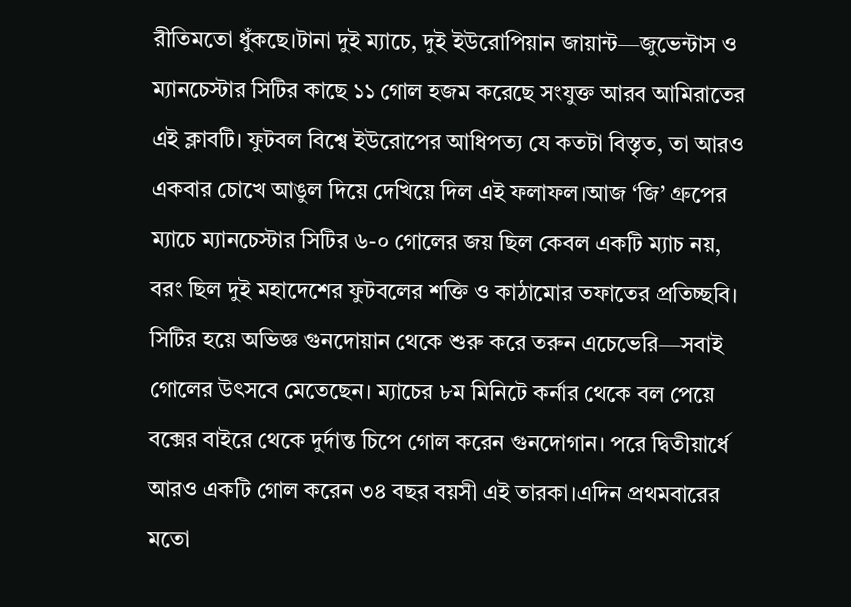রীতিমতো ধুঁকছে।টানা দুই ম্যাচে, দুই ইউরোপিয়ান জায়ান্ট—জুভেন্টাস ও ম্যানচেস্টার সিটির কাছে ১১ গোল হজম করেছে সংযুক্ত আরব আমিরাতের এই ক্লাবটি। ফুটবল বিশ্বে ইউরোপের আধিপত্য যে কতটা বিস্তৃত, তা আরও একবার চোখে আঙুল দিয়ে দেখিয়ে দিল এই ফলাফল।আজ ‘জি’ গ্রুপের ম্যাচে ম্যানচেস্টার সিটির ৬-০ গোলের জয় ছিল কেবল একটি ম্যাচ নয়, বরং ছিল দুই মহাদেশের ফুটবলের শক্তি ও কাঠামোর তফাতের প্রতিচ্ছবি। সিটির হয়ে অভিজ্ঞ গুনদোয়ান থেকে শুরু করে তরুন এচেভেরি—সবাই গোলের উৎসবে মেতেছেন। ম্যাচের ৮ম মিনিটে কর্নার থেকে বল পেয়ে বক্সের বাইরে থেকে দুর্দান্ত চিপে গোল করেন গুনদোগান। পরে দ্বিতীয়ার্ধে আরও একটি গোল করেন ৩৪ বছর বয়সী এই তারকা।এদিন প্রথমবারের মতো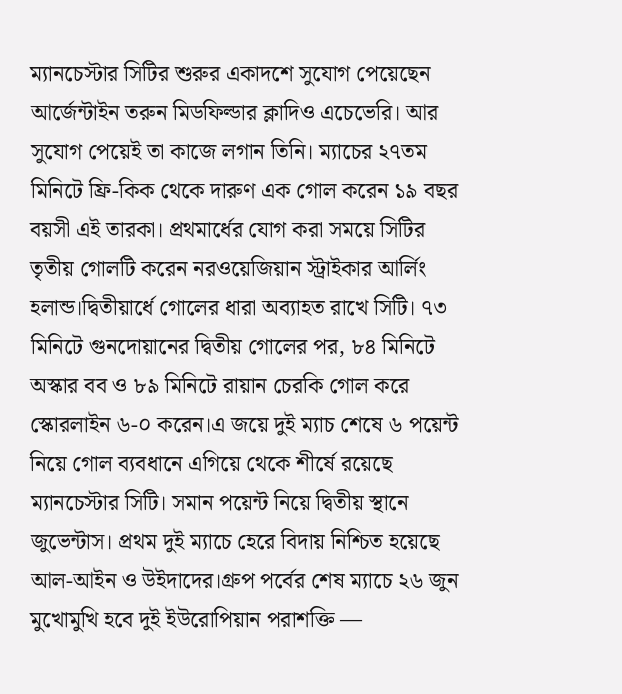ম্যানচেস্টার সিটির শুরুর একাদশে সুযোগ পেয়েছেন আর্জেন্টাইন তরুন মিডফিল্ডার ক্লাদিও এচেভেরি। আর সুযোগ পেয়েই তা কাজে লগান তিনি। ম্যাচের ২৭তম মিনিটে ফ্রি-কিক থেকে দারুণ এক গোল করেন ১৯ বছর বয়সী এই তারকা। প্রথমার্ধের যোগ করা সময়ে সিটির তৃতীয় গোলটি করেন নরওয়েজিয়ান স্ট্রাইকার আর্লিং হলান্ড।দ্বিতীয়ার্ধে গোলের ধারা অব্যাহত রাখে সিটি। ৭৩ মিনিটে গুনদোয়ানের দ্বিতীয় গোলের পর, ৮৪ মিনিটে অস্কার বব ও ৮৯ মিনিটে রায়ান চেরকি গোল করে স্কোরলাইন ৬-০ করেন।এ জয়ে দুই ম্যাচ শেষে ৬ পয়েন্ট নিয়ে গোল ব্যবধানে এগিয়ে থেকে শীর্ষে রয়েছে ম্যানচেস্টার সিটি। সমান পয়েন্ট নিয়ে দ্বিতীয় স্থানে জুভেন্টাস। প্রথম দুই ম্যাচে হেরে বিদায় নিশ্চিত হয়েছে আল-আইন ও উইদাদের।গ্রুপ পর্বের শেষ ম্যাচে ২৬ জুন মুখোমুখি হবে দুই ইউরোপিয়ান পরাশক্তি —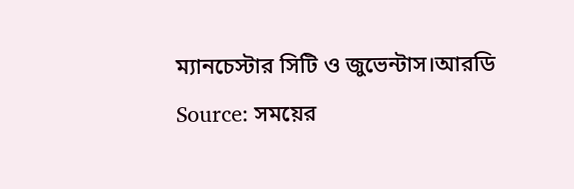ম্যানচেস্টার সিটি ও জুভেন্টাস।আরডি
Source: সময়ের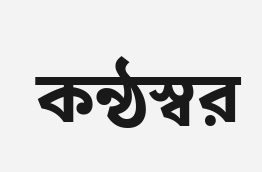কন্ঠস্বর